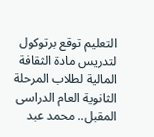التعليم توقع برتوكول لتدريس مادة الثقافة المالية لطلاب المرحلة الثانوية العام الدراسى المقبل.. محمد عبد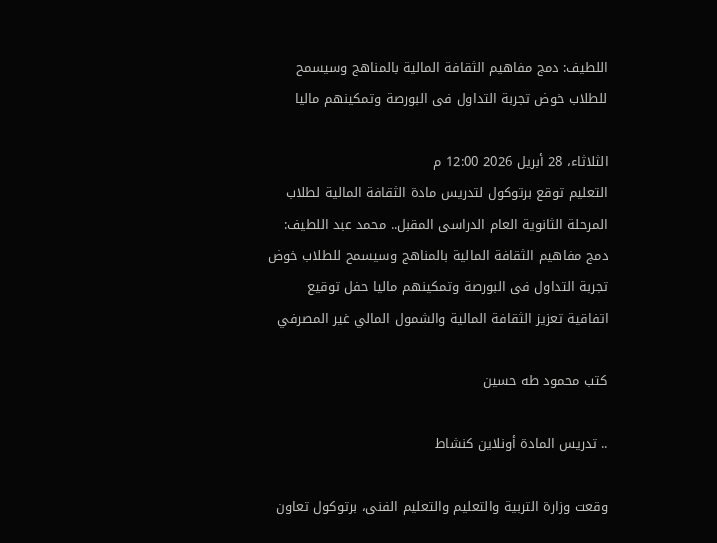اللطيف: دمج مفاهيم الثقافة المالية بالمناهج وسيسمح للطلاب خوض تجربة التداول فى البورصة وتمكينهم ماليا

الثلاثاء، 28 أبريل 2026 12:00 م
التعليم توقع برتوكول لتدريس مادة الثقافة المالية لطلاب المرحلة الثانوية العام الدراسى المقبل.. محمد عبد اللطيف: دمج مفاهيم الثقافة المالية بالمناهج وسيسمح للطلاب خوض تجربة التداول فى البورصة وتمكينهم ماليا حفل توقيع اتفاقية تعزيز الثقافة المالية والشمول المالي غير المصرفي

كتب محمود طه حسين

.. تدريس المادة أونلاين كنشاط

وقعت وزارة التربية والتعليم والتعليم الفنى، برتوكول تعاون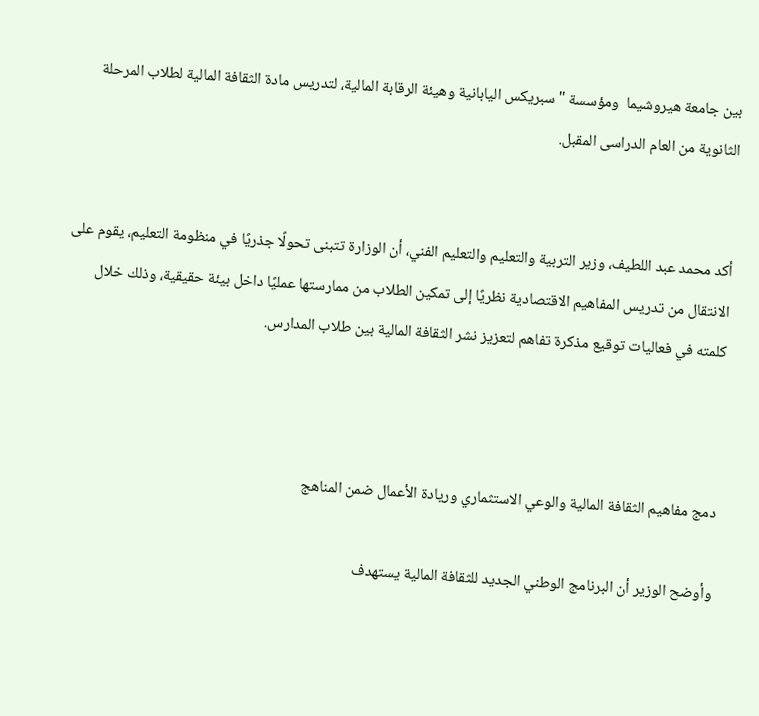بين جامعة هيروشيما  ومؤسسة "سبريكس اليابانية وهيئة الرقابة المالية، لتدريس مادة الثقافة المالية لطلاب المرحلة الثانوية من العام الدراسى المقبل.


أكد محمد عبد اللطيف، وزير التربية والتعليم والتعليم الفني، أن الوزارة تتبنى تحولًا جذريًا في منظومة التعليم، يقوم على الانتقال من تدريس المفاهيم الاقتصادية نظريًا إلى تمكين الطلاب من ممارستها عمليًا داخل بيئة حقيقية، وذلك خلال كلمته في فعاليات توقيع مذكرة تفاهم لتعزيز نشر الثقافة المالية بين طلاب المدارس.



دمج مفاهيم الثقافة المالية والوعي الاستثماري وريادة الأعمال ضمن المناهج

وأوضح الوزير أن البرنامج الوطني الجديد للثقافة المالية يستهدف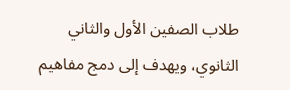طلاب الصفين الأول والثاني الثانوي، ويهدف إلى دمج مفاهيم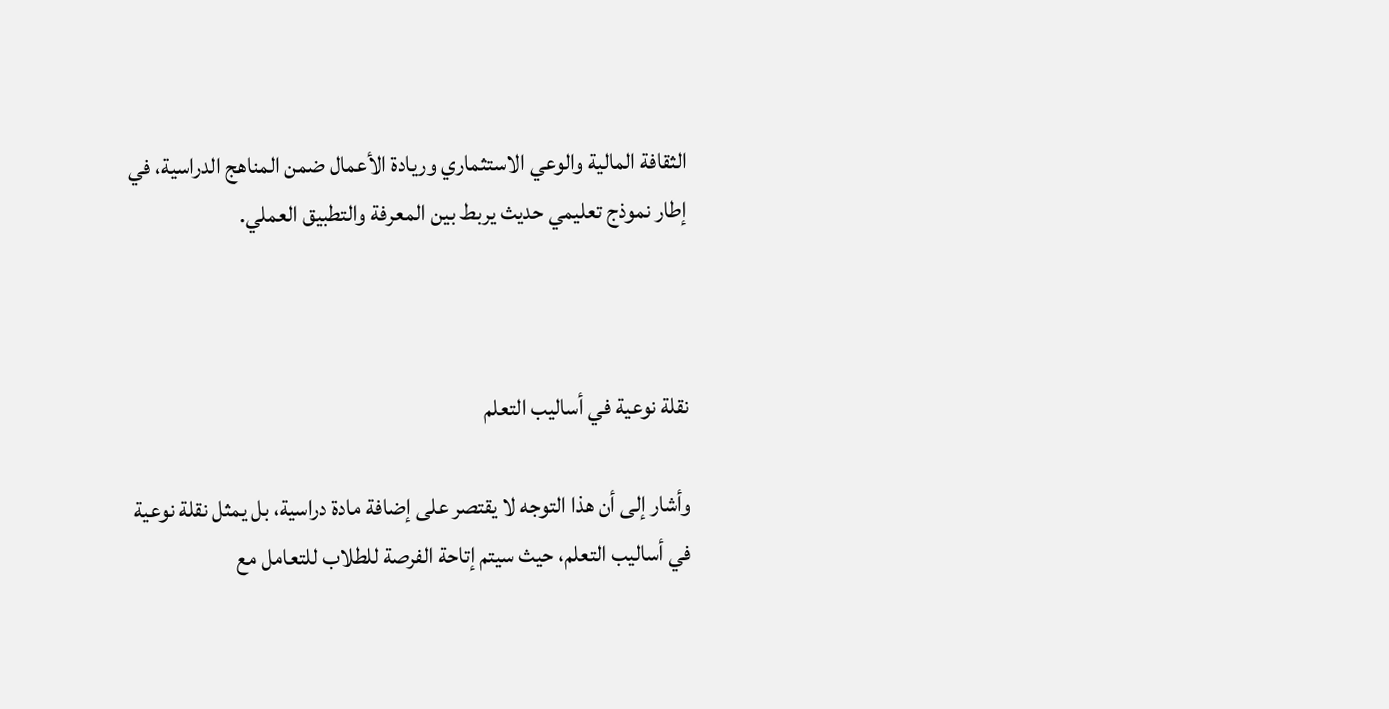الثقافة المالية والوعي الاستثماري وريادة الأعمال ضمن المناهج الدراسية، في إطار نموذج تعليمي حديث يربط بين المعرفة والتطبيق العملي.



نقلة نوعية في أساليب التعلم

وأشار إلى أن هذا التوجه لا يقتصر على إضافة مادة دراسية، بل يمثل نقلة نوعية في أساليب التعلم، حيث سيتم إتاحة الفرصة للطلاب للتعامل مع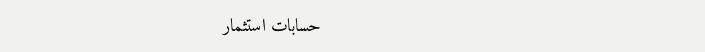حسابات استثمار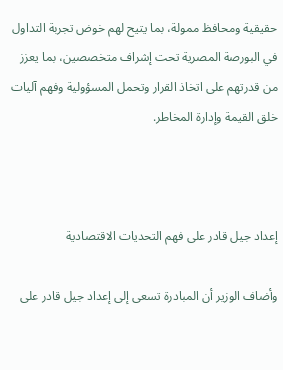حقيقية ومحافظ ممولة، بما يتيح لهم خوض تجربة التداول في البورصة المصرية تحت إشراف متخصصين، بما يعزز من قدرتهم على اتخاذ القرار وتحمل المسؤولية وفهم آليات خلق القيمة وإدارة المخاطر.



إعداد جيل قادر على فهم التحديات الاقتصادية

وأضاف الوزير أن المبادرة تسعى إلى إعداد جيل قادر على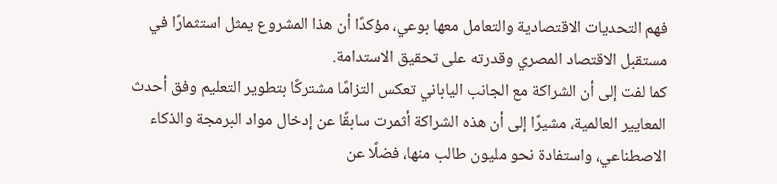فهم التحديات الاقتصادية والتعامل معها بوعي، مؤكدًا أن هذا المشروع يمثل استثمارًا في مستقبل الاقتصاد المصري وقدرته على تحقيق الاستدامة.
كما لفت إلى أن الشراكة مع الجانب الياباني تعكس التزامًا مشتركًا بتطوير التعليم وفق أحدث المعايير العالمية، مشيرًا إلى أن هذه الشراكة أثمرت سابقًا عن إدخال مواد البرمجة والذكاء الاصطناعي، واستفادة نحو مليون طالب منها، فضلًا عن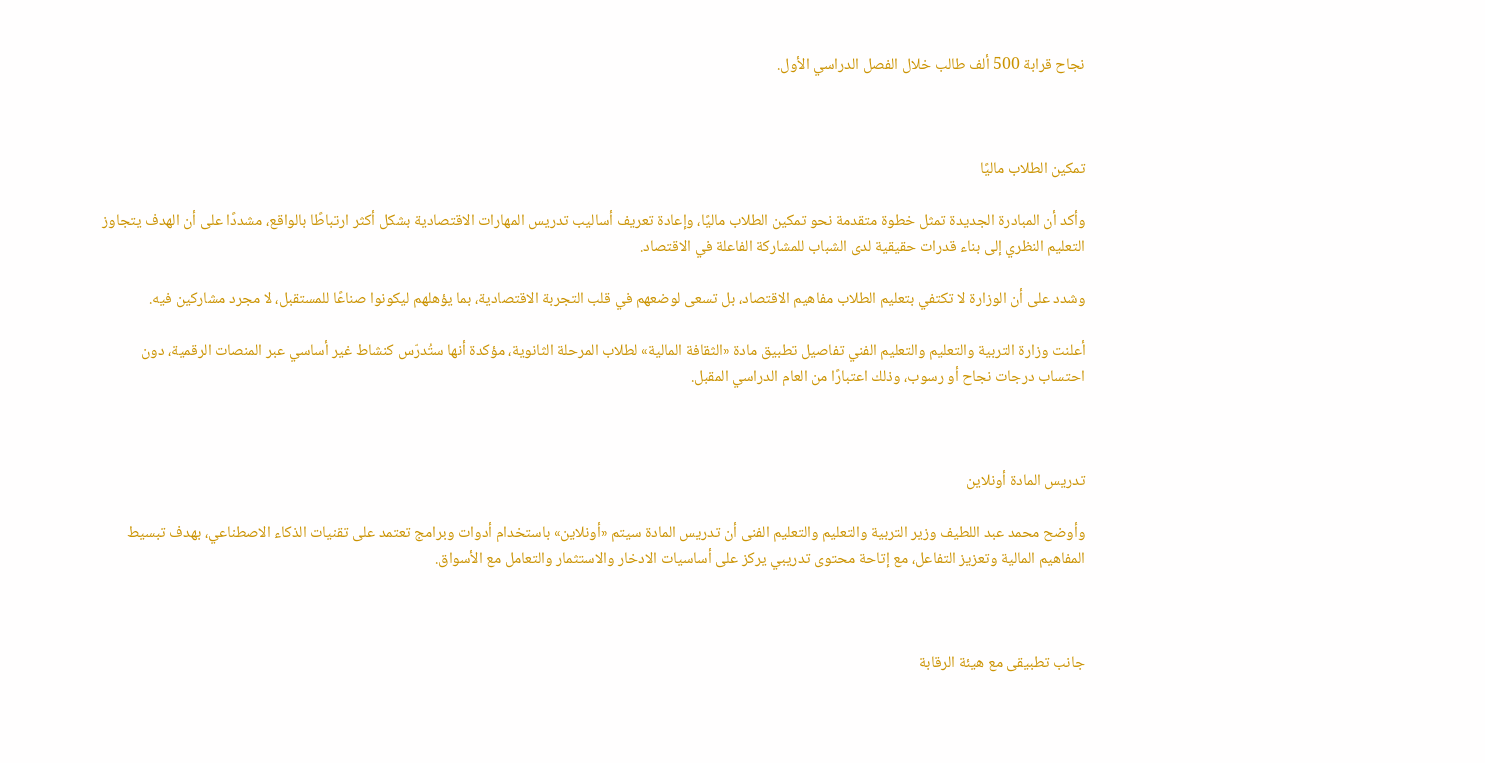نجاح قرابة 500 ألف طالب خلال الفصل الدراسي الأول.



تمكين الطلاب ماليًا

وأكد أن المبادرة الجديدة تمثل خطوة متقدمة نحو تمكين الطلاب ماليًا، وإعادة تعريف أساليب تدريس المهارات الاقتصادية بشكل أكثر ارتباطًا بالواقع، مشددًا على أن الهدف يتجاوز التعليم النظري إلى بناء قدرات حقيقية لدى الشباب للمشاركة الفاعلة في الاقتصاد.

وشدد على أن الوزارة لا تكتفي بتعليم الطلاب مفاهيم الاقتصاد، بل تسعى لوضعهم في قلب التجربة الاقتصادية، بما يؤهلهم ليكونوا صناعًا للمستقبل، لا مجرد مشاركين فيه.

أعلنت وزارة التربية والتعليم والتعليم الفني تفاصيل تطبيق مادة «الثقافة المالية» لطلاب المرحلة الثانوية، مؤكدة أنها ستُدرّس كنشاط غير أساسي عبر المنصات الرقمية، دون احتساب درجات نجاح أو رسوب، وذلك اعتبارًا من العام الدراسي المقبل.



تدريس المادة أونلاين

وأوضح محمد عبد اللطيف وزير التربية والتعليم والتعليم الفنى أن تدريس المادة سيتم «أونلاين» باستخدام أدوات وبرامج تعتمد على تقنيات الذكاء الاصطناعي، بهدف تبسيط المفاهيم المالية وتعزيز التفاعل، مع إتاحة محتوى تدريبي يركز على أساسيات الادخار والاستثمار والتعامل مع الأسواق.



جانب تطبيقى مع هيئة الرقابة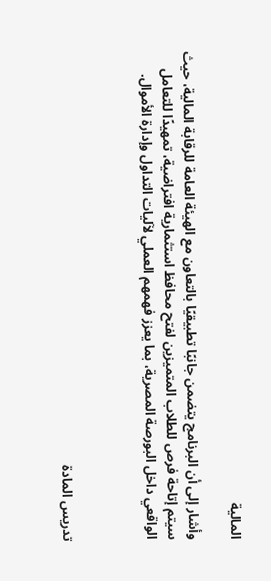المالية

وأشار إلى أن البرنامج يتضمن جانبًا تطبيقيًا بالتعاون مع الهيئة العامة للرقابة المالية، حيث سيتم إتاحة فرص للطلاب المتميزين لفتح محافظ استثمارية افتراضية، تمهيدًا للتعامل الواقعي داخل البورصة المصرية، بما يعزز فهمهم العملي لآليات التداول وإدارة الأموال.



تدريس المادة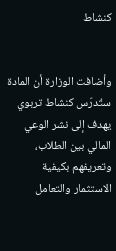كنشاط


وأضافت الوزارة أن المادة ستُدرّس كنشاط تربوي يهدف إلى نشر الوعي المالي بين الطلاب، وتعريفهم بكيفية الاستثمار والتعامل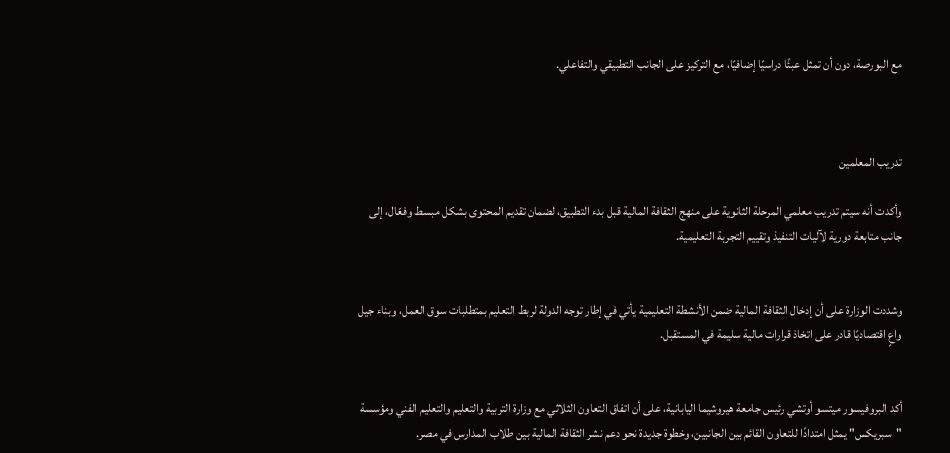مع البورصة، دون أن تمثل عبئًا دراسيًا إضافيًا، مع التركيز على الجانب التطبيقي والتفاعلي.



تدريب المعلمين

وأكدت أنه سيتم تدريب معلمي المرحلة الثانوية على منهج الثقافة المالية قبل بدء التطبيق، لضمان تقديم المحتوى بشكل مبسط وفعّال، إلى جانب متابعة دورية لآليات التنفيذ وتقييم التجربة التعليمية.


وشددت الوزارة على أن إدخال الثقافة المالية ضمن الأنشطة التعليمية يأتي في إطار توجه الدولة لربط التعليم بمتطلبات سوق العمل، وبناء جيل واعٍ اقتصاديًا قادر على اتخاذ قرارات مالية سليمة في المستقبل.


أكد البروفيسور ميتسو أوتشي رئيس جامعة هيروشيما اليابانية، على أن اتفاق التعاون الثلاثي مع وزارة التربية والتعليم والتعليم الفني ومؤسسة "سبريكس" يمثل امتدادًا للتعاون القائم بين الجانبين، وخطوة جديدة نحو دعم نشر الثقافة المالية بين طلاب المدارس في مصر.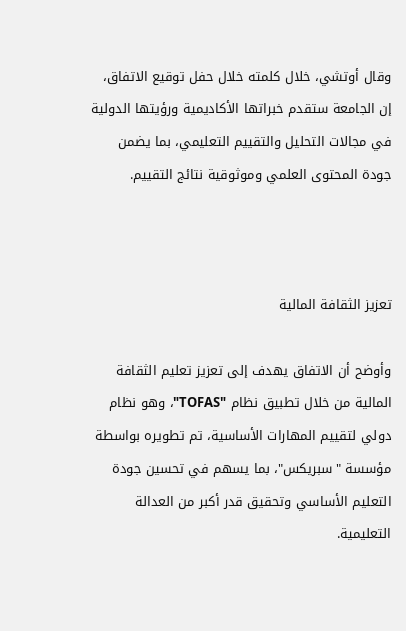وقال أوتشي، خلال كلمته خلال حفل توقيع الاتفاق، إن الجامعة ستقدم خبراتها الأكاديمية ورؤيتها الدولية في مجالات التحليل والتقييم التعليمي، بما يضمن جودة المحتوى العلمي وموثوقية نتائج التقييم.



تعزيز الثقافة المالية

وأوضح أن الاتفاق يهدف إلى تعزيز تعليم الثقافة المالية من خلال تطبيق نظام "TOFAS"، وهو نظام دولي لتقييم المهارات الأساسية، تم تطويره بواسطة مؤسسة "سبريكس"، بما يسهم في تحسين جودة التعليم الأساسي وتحقيق قدر أكبر من العدالة التعليمية.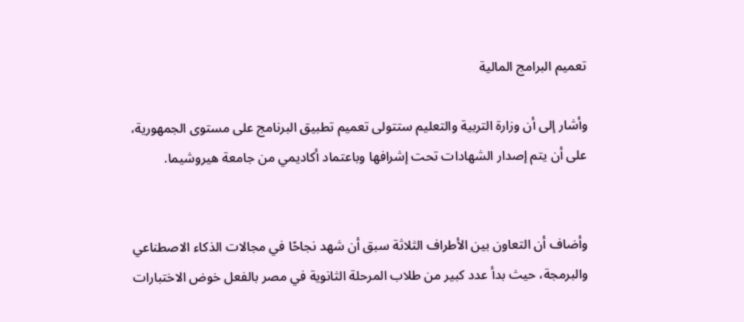تعميم البرامج المالية

وأشار إلى أن وزارة التربية والتعليم ستتولى تعميم تطبيق البرنامج على مستوى الجمهورية، على أن يتم إصدار الشهادات تحت إشرافها وباعتماد أكاديمي من جامعة هيروشيما.


وأضاف أن التعاون بين الأطراف الثلاثة سبق أن شهد نجاحًا في مجالات الذكاء الاصطناعي والبرمجة، حيث بدأ عدد كبير من طلاب المرحلة الثانوية في مصر بالفعل خوض الاختبارات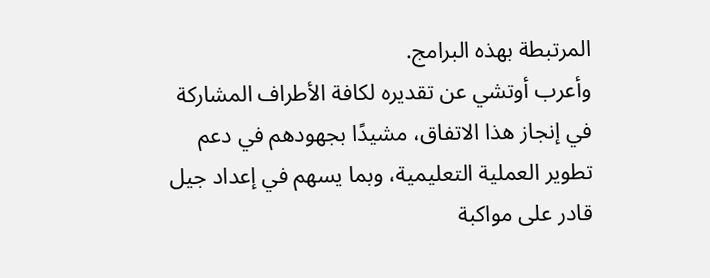المرتبطة بهذه البرامج.
وأعرب أوتشي عن تقديره لكافة الأطراف المشاركة في إنجاز هذا الاتفاق، مشيدًا بجهودهم في دعم تطوير العملية التعليمية، وبما يسهم في إعداد جيل قادر على مواكبة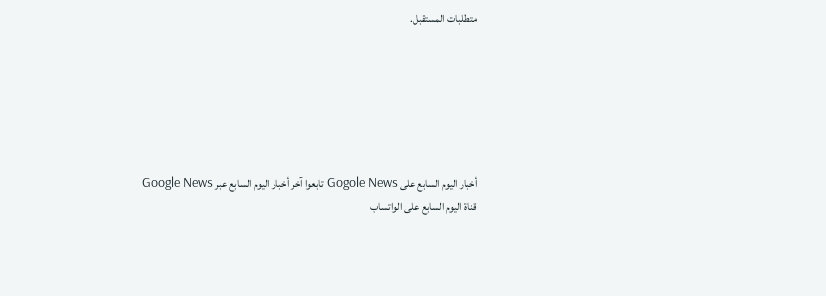متطلبات المستقبل.






أخبار اليوم السابع على Gogole News تابعوا آخر أخبار اليوم السابع عبر Google News
قناة اليوم السابع على الواتساب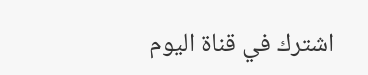اشترك في قناة اليوم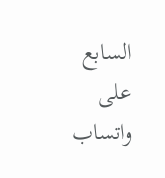السابع على واتساب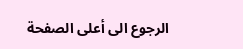الرجوع الى أعلى الصفحة